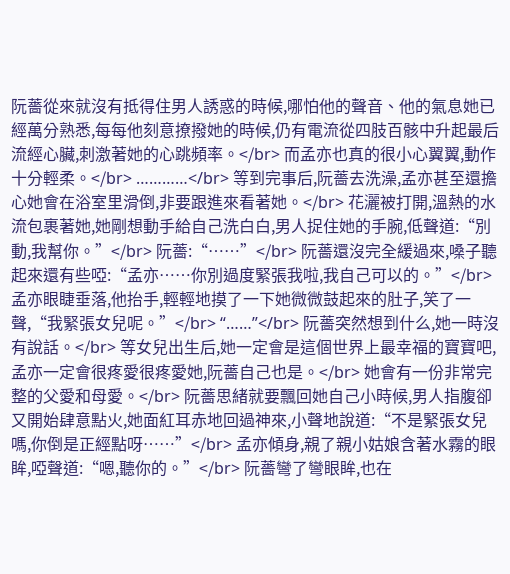阮薔從來就沒有抵得住男人誘惑的時候,哪怕他的聲音、他的氣息她已經萬分熟悉,每每他刻意撩撥她的時候,仍有電流從四肢百骸中升起最后流經心臟,刺激著她的心跳頻率。</br> 而孟亦也真的很小心翼翼,動作十分輕柔。</br> …………</br> 等到完事后,阮薔去洗澡,孟亦甚至還擔心她會在浴室里滑倒,非要跟進來看著她。</br> 花灑被打開,溫熱的水流包裹著她,她剛想動手給自己洗白白,男人捉住她的手腕,低聲道:“別動,我幫你。”</br> 阮薔:“……”</br> 阮薔還沒完全緩過來,嗓子聽起來還有些啞:“孟亦……你別過度緊張我啦,我自己可以的。”</br> 孟亦眼睫垂落,他抬手,輕輕地摸了一下她微微鼓起來的肚子,笑了一聲,“我緊張女兒呢。”</br> “……”</br> 阮薔突然想到什么,她一時沒有說話。</br> 等女兒出生后,她一定會是這個世界上最幸福的寶寶吧,孟亦一定會很疼愛很疼愛她,阮薔自己也是。</br> 她會有一份非常完整的父愛和母愛。</br> 阮薔思緒就要飄回她自己小時候,男人指腹卻又開始肆意點火,她面紅耳赤地回過神來,小聲地說道:“不是緊張女兒嗎,你倒是正經點呀……”</br> 孟亦傾身,親了親小姑娘含著水霧的眼眸,啞聲道:“嗯,聽你的。”</br> 阮薔彎了彎眼眸,也在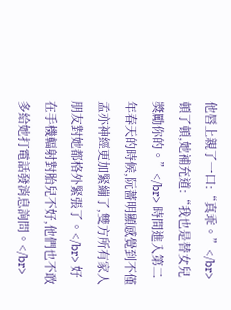他唇上親了一口:“真乖。”</br> 頓了頓,她補充道:“我也是替女兒獎勵你的。”</br> 時間進入第二年春天的時候,阮薔明顯感覺到不僅孟亦神經更加緊繃了,雙方所有家人朋友對她都格外緊張了。</br> 好在手機輻射對胎兒不好,他們也不敢多給她打電話發消息詢問。</br>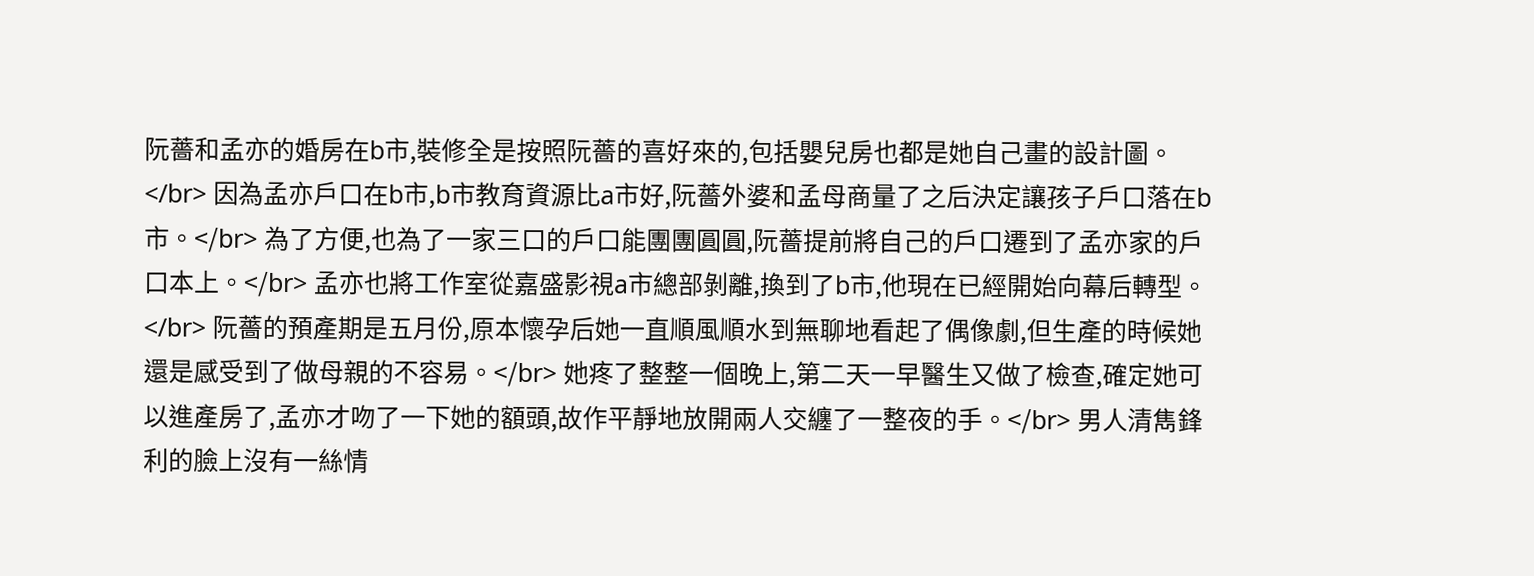阮薔和孟亦的婚房在b市,裝修全是按照阮薔的喜好來的,包括嬰兒房也都是她自己畫的設計圖。</br> 因為孟亦戶口在b市,b市教育資源比a市好,阮薔外婆和孟母商量了之后決定讓孩子戶口落在b市。</br> 為了方便,也為了一家三口的戶口能團團圓圓,阮薔提前將自己的戶口遷到了孟亦家的戶口本上。</br> 孟亦也將工作室從嘉盛影視a市總部剝離,換到了b市,他現在已經開始向幕后轉型。</br> 阮薔的預產期是五月份,原本懷孕后她一直順風順水到無聊地看起了偶像劇,但生產的時候她還是感受到了做母親的不容易。</br> 她疼了整整一個晚上,第二天一早醫生又做了檢查,確定她可以進產房了,孟亦才吻了一下她的額頭,故作平靜地放開兩人交纏了一整夜的手。</br> 男人清雋鋒利的臉上沒有一絲情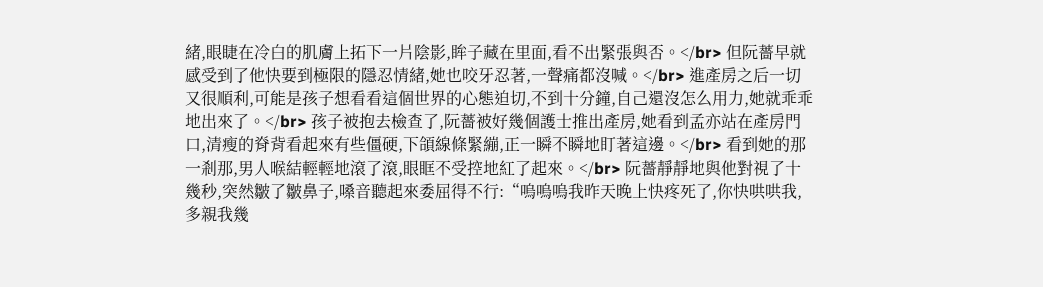緒,眼睫在冷白的肌膚上拓下一片陰影,眸子藏在里面,看不出緊張與否。</br> 但阮薔早就感受到了他快要到極限的隱忍情緒,她也咬牙忍著,一聲痛都沒喊。</br> 進產房之后一切又很順利,可能是孩子想看看這個世界的心態迫切,不到十分鐘,自己還沒怎么用力,她就乖乖地出來了。</br> 孩子被抱去檢查了,阮薔被好幾個護士推出產房,她看到孟亦站在產房門口,清瘦的脊背看起來有些僵硬,下頜線條緊繃,正一瞬不瞬地盯著這邊。</br> 看到她的那一剎那,男人喉結輕輕地滾了滾,眼眶不受控地紅了起來。</br> 阮薔靜靜地與他對視了十幾秒,突然皺了皺鼻子,嗓音聽起來委屈得不行:“嗚嗚嗚我昨天晚上快疼死了,你快哄哄我,多親我幾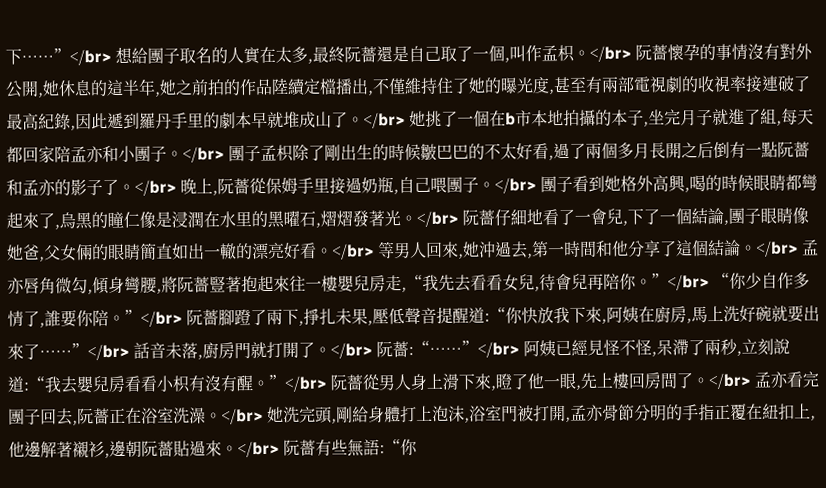下……”</br> 想給團子取名的人實在太多,最終阮薔還是自己取了一個,叫作孟枳。</br> 阮薔懷孕的事情沒有對外公開,她休息的這半年,她之前拍的作品陸續定檔播出,不僅維持住了她的曝光度,甚至有兩部電視劇的收視率接連破了最高紀錄,因此遞到羅丹手里的劇本早就堆成山了。</br> 她挑了一個在b市本地拍攝的本子,坐完月子就進了組,每天都回家陪孟亦和小團子。</br> 團子孟枳除了剛出生的時候皺巴巴的不太好看,過了兩個多月長開之后倒有一點阮薔和孟亦的影子了。</br> 晚上,阮薔從保姆手里接過奶瓶,自己喂團子。</br> 團子看到她格外高興,喝的時候眼睛都彎起來了,烏黑的瞳仁像是浸潤在水里的黑曜石,熠熠發著光。</br> 阮薔仔細地看了一會兒,下了一個結論,團子眼睛像她爸,父女倆的眼睛簡直如出一轍的漂亮好看。</br> 等男人回來,她沖過去,第一時間和他分享了這個結論。</br> 孟亦唇角微勾,傾身彎腰,將阮薔豎著抱起來往一樓嬰兒房走,“我先去看看女兒,待會兒再陪你。”</br> “你少自作多情了,誰要你陪。”</br> 阮薔腳蹬了兩下,掙扎未果,壓低聲音提醒道:“你快放我下來,阿姨在廚房,馬上洗好碗就要出來了……”</br> 話音未落,廚房門就打開了。</br> 阮薔:“……”</br> 阿姨已經見怪不怪,呆滯了兩秒,立刻說道:“我去嬰兒房看看小枳有沒有醒。”</br> 阮薔從男人身上滑下來,瞪了他一眼,先上樓回房間了。</br> 孟亦看完團子回去,阮薔正在浴室洗澡。</br> 她洗完頭,剛給身體打上泡沫,浴室門被打開,孟亦骨節分明的手指正覆在紐扣上,他邊解著襯衫,邊朝阮薔貼過來。</br> 阮薔有些無語:“你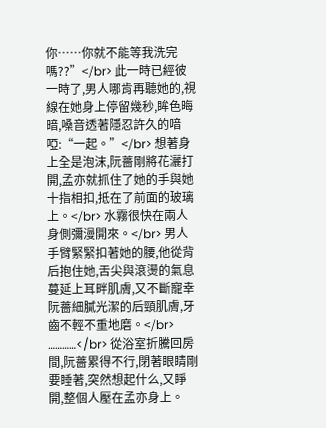你……你就不能等我洗完嗎??”</br> 此一時已經彼一時了,男人哪肯再聽她的,視線在她身上停留幾秒,眸色晦暗,嗓音透著隱忍許久的喑啞:“一起。”</br> 想著身上全是泡沫,阮薔剛將花灑打開,孟亦就抓住了她的手與她十指相扣,抵在了前面的玻璃上。</br> 水霧很快在兩人身側彌漫開來。</br> 男人手臂緊緊扣著她的腰,他從背后抱住她,舌尖與滾燙的氣息蔓延上耳畔肌膚,又不斷寵幸阮薔細膩光潔的后頸肌膚,牙齒不輕不重地磨。</br> …………</br> 從浴室折騰回房間,阮薔累得不行,閉著眼睛剛要睡著,突然想起什么,又睜開,整個人壓在孟亦身上。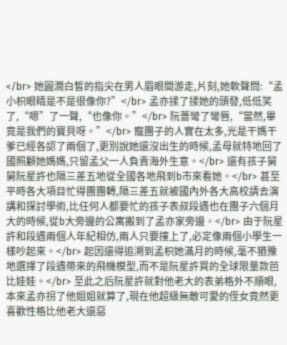</br> 她圓潤白皙的指尖在男人眉眼間游走,片刻,她軟聲問:“孟小枳眼睛是不是很像你?”</br> 孟亦揉了揉她的頭發,低低笑了,“嗯”了一聲,“也像你。”</br> 阮薔彎了彎唇,“當然,畢竟是我們的寶貝呀。”</br> 寵團子的人實在太多,光是干媽干爹已經各認了兩個了,更別說她還沒出生的時候,孟母就特地回了國照顧她媽媽,只留孟父一人負責海外生意。</br> 還有孩子舅舅阮星許也隔三差五地從全國各地飛到b市來看她。</br> 甚至平時各大項目忙得團團轉,隔三差五就被國內外各大高校請去演講和探討學術,比任何人都要忙的孩子表叔段遇也在團子六個月大的時候,從b大旁邊的公寓搬到了孟亦家旁邊。</br> 由于阮星許和段遇兩個人年紀相仿,兩人只要撞上了,必定像兩個小學生一樣吵起來。</br> 起因還得追溯到孟枳她滿月的時候,毫不猶豫地選擇了段遇帶來的飛機模型,而不是阮星許買的全球限量款芭比娃娃。</br> 至此之后阮星許就對他老大的表弟格外不順眼,本來孟亦拐了他姐姐就算了,現在他超級無敵可愛的侄女竟然更喜歡性格比他老大還惡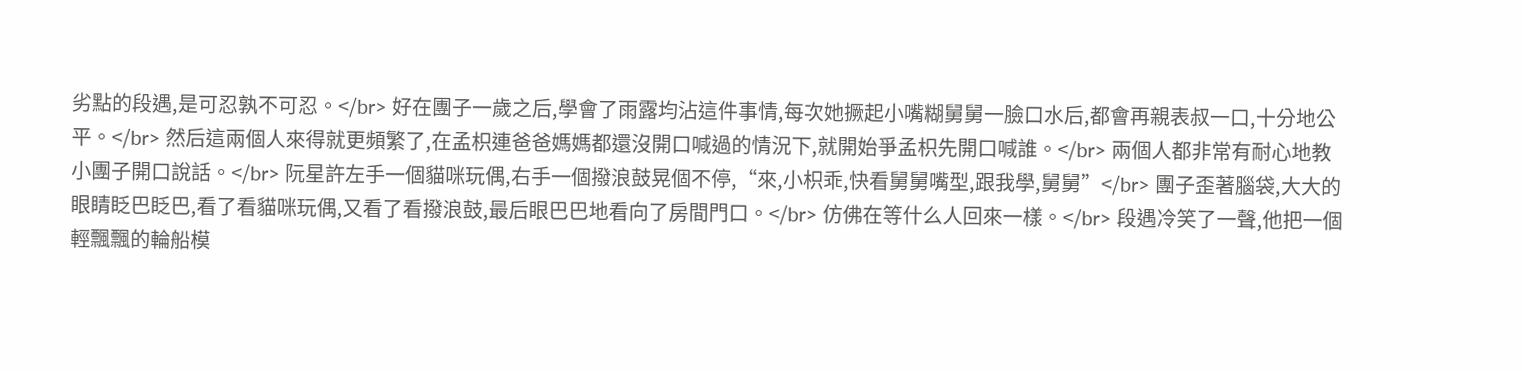劣點的段遇,是可忍孰不可忍。</br> 好在團子一歲之后,學會了雨露均沾這件事情,每次她撅起小嘴糊舅舅一臉口水后,都會再親表叔一口,十分地公平。</br> 然后這兩個人來得就更頻繁了,在孟枳連爸爸媽媽都還沒開口喊過的情況下,就開始爭孟枳先開口喊誰。</br> 兩個人都非常有耐心地教小團子開口說話。</br> 阮星許左手一個貓咪玩偶,右手一個撥浪鼓晃個不停,“來,小枳乖,快看舅舅嘴型,跟我學,舅舅”</br> 團子歪著腦袋,大大的眼睛眨巴眨巴,看了看貓咪玩偶,又看了看撥浪鼓,最后眼巴巴地看向了房間門口。</br> 仿佛在等什么人回來一樣。</br> 段遇冷笑了一聲,他把一個輕飄飄的輪船模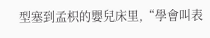型塞到孟枳的嬰兒床里,“學會叫表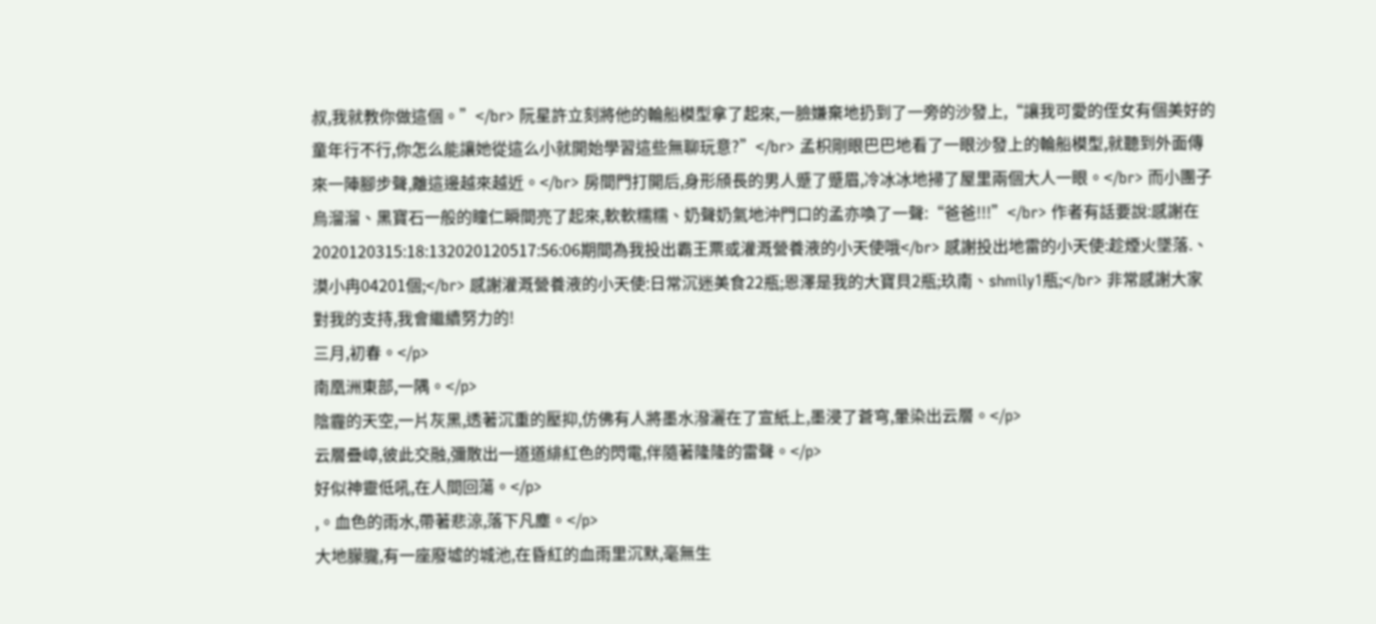叔,我就教你做這個。”</br> 阮星許立刻將他的輪船模型拿了起來,一臉嫌棄地扔到了一旁的沙發上,“讓我可愛的侄女有個美好的童年行不行,你怎么能讓她從這么小就開始學習這些無聊玩意?”</br> 孟枳剛眼巴巴地看了一眼沙發上的輪船模型,就聽到外面傳來一陣腳步聲,離這邊越來越近。</br> 房間門打開后,身形頎長的男人蹙了蹙眉,冷冰冰地掃了屋里兩個大人一眼。</br> 而小團子烏溜溜、黑寶石一般的瞳仁瞬間亮了起來,軟軟糯糯、奶聲奶氣地沖門口的孟亦喚了一聲:“爸爸!!!”</br> 作者有話要說:感謝在2020120315:18:132020120517:56:06期間為我投出霸王票或灌溉營養液的小天使哦</br> 感謝投出地雷的小天使:趁煙火墜落.、漠小冉04201個;</br> 感謝灌溉營養液的小天使:日常沉迷美食22瓶;恩澤是我的大寶貝2瓶;玖南、shmily1瓶;</br> 非常感謝大家對我的支持,我會繼續努力的!
三月,初春。</p>
南凰洲東部,一隅。</p>
陰霾的天空,一片灰黑,透著沉重的壓抑,仿佛有人將墨水潑灑在了宣紙上,墨浸了蒼穹,暈染出云層。</p>
云層疊嶂,彼此交融,彌散出一道道緋紅色的閃電,伴隨著隆隆的雷聲。</p>
好似神靈低吼,在人間回蕩。</p>
,。血色的雨水,帶著悲涼,落下凡塵。</p>
大地朦朧,有一座廢墟的城池,在昏紅的血雨里沉默,毫無生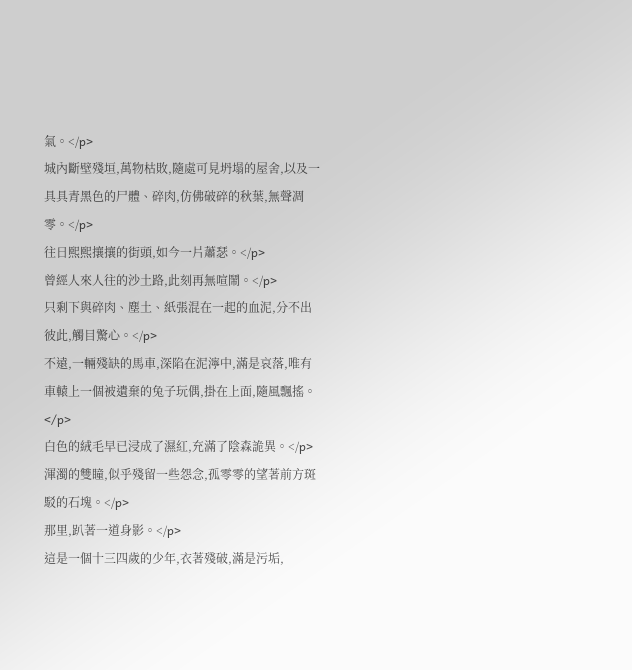氣。</p>
城內斷壁殘垣,萬物枯敗,隨處可見坍塌的屋舍,以及一具具青黑色的尸體、碎肉,仿佛破碎的秋葉,無聲凋零。</p>
往日熙熙攘攘的街頭,如今一片蕭瑟。</p>
曾經人來人往的沙土路,此刻再無喧鬧。</p>
只剩下與碎肉、塵土、紙張混在一起的血泥,分不出彼此,觸目驚心。</p>
不遠,一輛殘缺的馬車,深陷在泥濘中,滿是哀落,唯有車轅上一個被遺棄的兔子玩偶,掛在上面,隨風飄搖。</p>
白色的絨毛早已浸成了濕紅,充滿了陰森詭異。</p>
渾濁的雙瞳,似乎殘留一些怨念,孤零零的望著前方斑駁的石塊。</p>
那里,趴著一道身影。</p>
這是一個十三四歲的少年,衣著殘破,滿是污垢,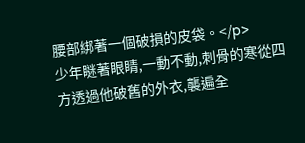腰部綁著一個破損的皮袋。</p>
少年瞇著眼睛,一動不動,刺骨的寒從四方透過他破舊的外衣,襲遍全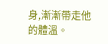身,漸漸帶走他的體溫。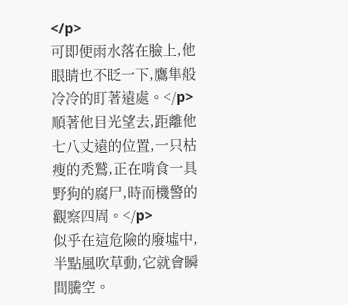</p>
可即便雨水落在臉上,他眼睛也不眨一下,鷹隼般冷冷的盯著遠處。</p>
順著他目光望去,距離他七八丈遠的位置,一只枯瘦的禿鷲,正在啃食一具野狗的腐尸,時而機警的觀察四周。</p>
似乎在這危險的廢墟中,半點風吹草動,它就會瞬間騰空。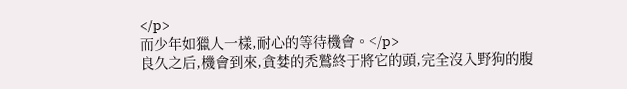</p>
而少年如獵人一樣,耐心的等待機會。</p>
良久之后,機會到來,貪婪的禿鷲終于將它的頭,完全沒入野狗的腹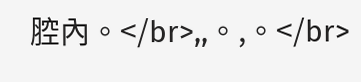腔內。</br>,,。,。</br>